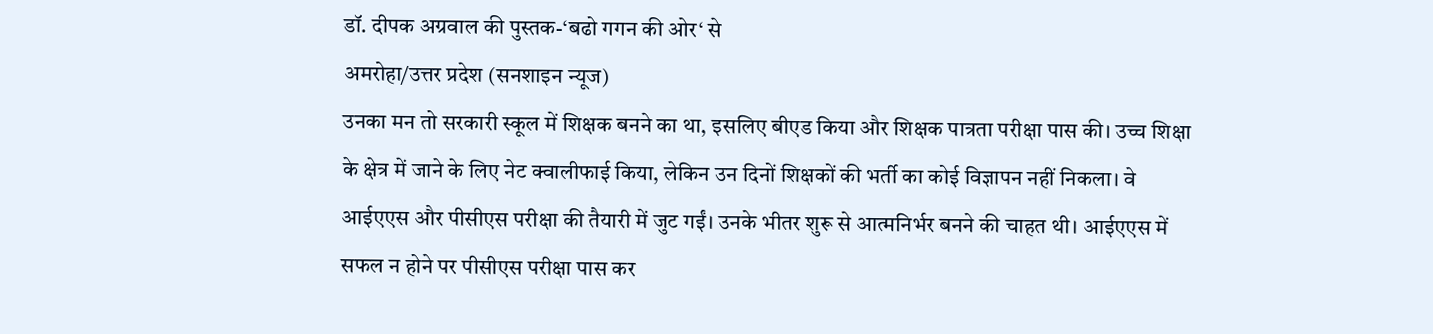डॉ. दीपक अग्रवाल की पुस्तक-‘बढो गगन की ओर‘ से
अमरोहा/उत्तर प्रदेश (सनशाइन न्यूज)
उनका मन तो सरकारी स्कूल में शिक्षक बनने का था, इसलिए बीएड किया और शिक्षक पात्रता परीक्षा पास की। उच्च शिक्षा के क्षेत्र में जाने के लिए नेट क्वालीफाई किया, लेकिन उन दिनों शिक्षकों की भर्ती का कोई विज्ञापन नहीं निकला। वे आईएएस और पीसीएस परीक्षा की तैयारी में जुट गईं। उनके भीतर शुरू से आत्मनिर्भर बनने की चाहत थी। आईएएस में सफल न होने पर पीसीएस परीक्षा पास कर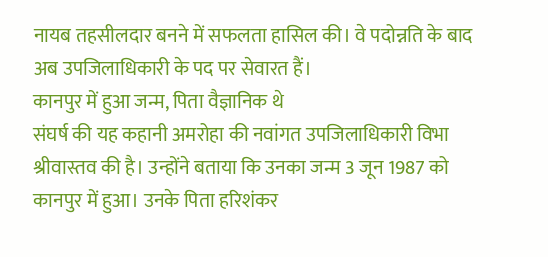नायब तहसीलदार बनने में सफलता हासिल की। वे पदोन्नति के बाद अब उपजिलाधिकारी के पद पर सेवारत हैं।
कानपुर में हुआ जन्म, पिता वैज्ञानिक थे
संघर्ष की यह कहानी अमरोहा की नवांगत उपजिलाधिकारी विभा श्रीवास्तव की है। उन्होंने बताया कि उनका जन्म 3 जून 1987 को कानपुर में हुआ। उनके पिता हरिशंकर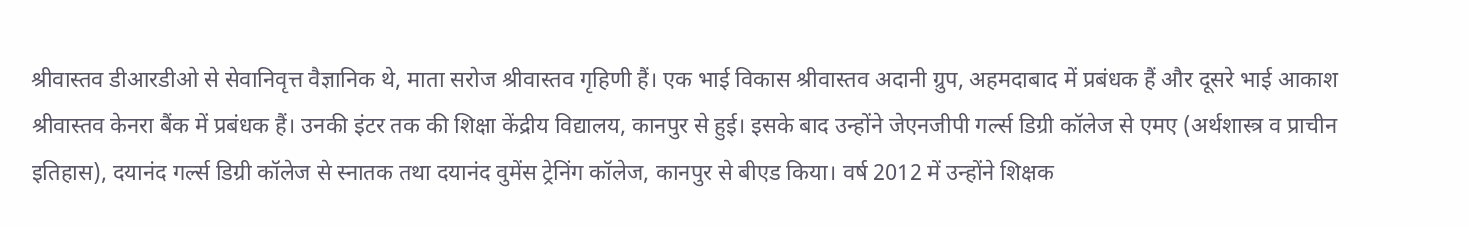श्रीवास्तव डीआरडीओ से सेवानिवृत्त वैज्ञानिक थे, माता सरोज श्रीवास्तव गृहिणी हैं। एक भाई विकास श्रीवास्तव अदानी ग्रुप, अहमदाबाद में प्रबंधक हैं और दूसरे भाई आकाश श्रीवास्तव केनरा बैंक में प्रबंधक हैं। उनकी इंटर तक की शिक्षा केंद्रीय विद्यालय, कानपुर से हुई। इसके बाद उन्होंने जेएनजीपी गर्ल्स डिग्री कॉलेज से एमए (अर्थशास्त्र व प्राचीन इतिहास), दयानंद गर्ल्स डिग्री कॉलेज से स्नातक तथा दयानंद वुमेंस ट्रेनिंग कॉलेज, कानपुर से बीएड किया। वर्ष 2012 में उन्होंने शिक्षक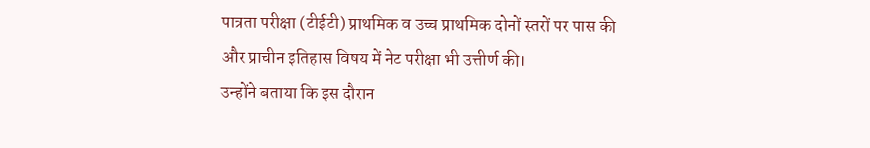पात्रता परीक्षा (टीईटी) प्राथमिक व उच्च प्राथमिक दोनों स्तरों पर पास की और प्राचीन इतिहास विषय में नेट परीक्षा भी उत्तीर्ण की।
उन्होंने बताया कि इस दौरान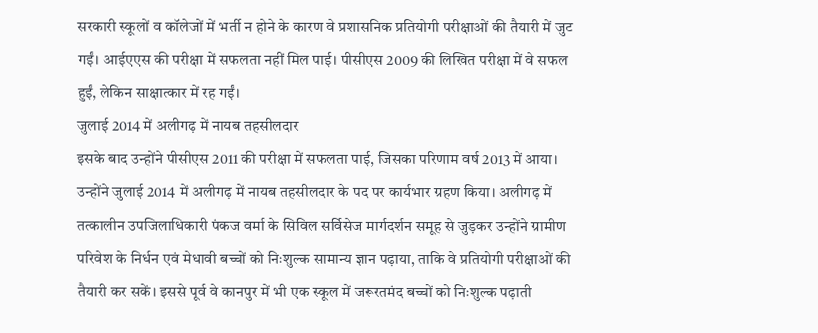सरकारी स्कूलों व कॉलेजों में भर्ती न होने के कारण वे प्रशासनिक प्रतियोगी परीक्षाओं की तैयारी में जुट गईं। आईएएस की परीक्षा में सफलता नहीं मिल पाई। पीसीएस 2009 की लिखित परीक्षा में वे सफल हुईं, लेकिन साक्षात्कार में रह गईं।
जुलाई 2014 में अलीगढ़ में नायब तहसीलदार
इसके बाद उन्होंने पीसीएस 2011 की परीक्षा में सफलता पाई, जिसका परिणाम वर्ष 2013 में आया। उन्होंने जुलाई 2014 में अलीगढ़ में नायब तहसीलदार के पद पर कार्यभार ग्रहण किया। अलीगढ़ में तत्कालीन उपजिलाधिकारी पंकज वर्मा के सिविल सर्विसेज मार्गदर्शन समूह से जुड़कर उन्होंने ग्रामीण परिवेश के निर्धन एवं मेधावी बच्चों को निःशुल्क सामान्य ज्ञान पढ़ाया, ताकि वे प्रतियोगी परीक्षाओं की तैयारी कर सकें। इससे पूर्व वे कानपुर में भी एक स्कूल में जरूरतमंद बच्चों को निःशुल्क पढ़ाती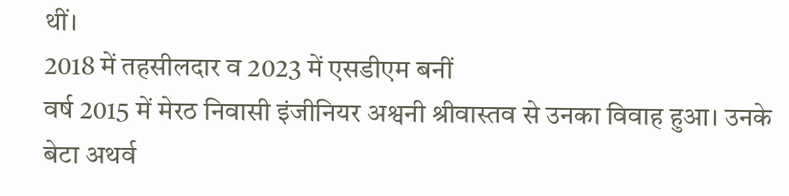थीं।
2018 में तहसीलदार व 2023 में एसडीएम बनीं
वर्ष 2015 में मेरठ निवासी इंजीनियर अश्वनी श्रीवास्तव से उनका विवाह हुआ। उनके बेटा अथर्व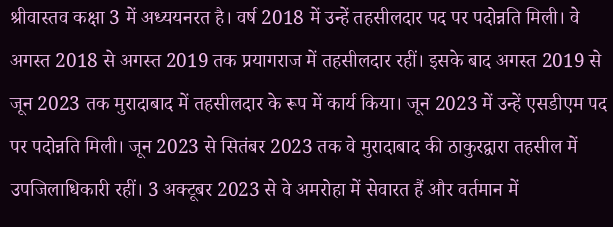श्रीवास्तव कक्षा 3 में अध्ययनरत है। वर्ष 2018 में उन्हें तहसीलदार पद पर पदोन्नति मिली। वे अगस्त 2018 से अगस्त 2019 तक प्रयागराज में तहसीलदार रहीं। इसके बाद अगस्त 2019 से जून 2023 तक मुरादाबाद में तहसीलदार के रूप में कार्य किया। जून 2023 में उन्हें एसडीएम पद पर पदोन्नति मिली। जून 2023 से सितंबर 2023 तक वे मुरादाबाद की ठाकुरद्वारा तहसील में उपजिलाधिकारी रहीं। 3 अक्टूबर 2023 से वे अमरोहा में सेवारत हैं और वर्तमान में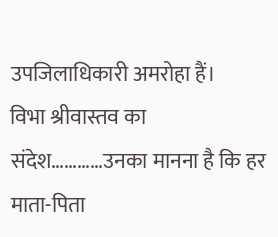उपजिलाधिकारी अमरोहा हैं।
विभा श्रीवास्तव का संदेश…………उनका मानना है कि हर माता-पिता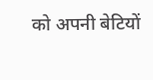को अपनी बेटियों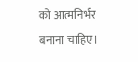को आत्मनिर्भर बनाना चाहिए।